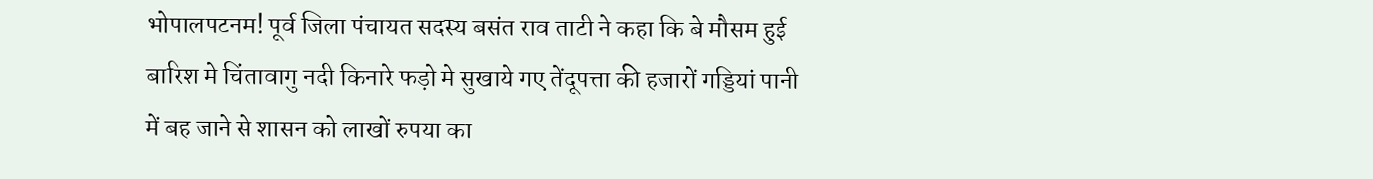भोपालपटनम! पूर्व जिला पंचायत सदस्य बसंत राव ताटी ने कहा कि बे मौसम हुई बारिश मे चिंतावागु नदी किनारे फड़ो मे सुखाये गए तेंदूपत्ता की हजारों गड्डियां पानी में बह जाने से शासन को लाखों रुपया का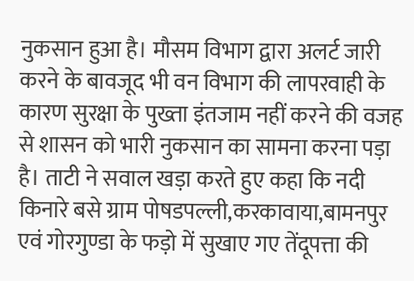नुकसान हुआ है। मौसम विभाग द्वारा अलर्ट जारी करने के बावजूद भी वन विभाग की लापरवाही के कारण सुरक्षा के पुख्ता इंतजाम नहीं करने की वजह से शासन को भारी नुकसान का सामना करना पड़ा है। ताटी ने सवाल खड़ा करते हुए कहा कि नदी किनारे बसे ग्राम पोषडपल्ली,करकावाया,बामनपुर एवं गोरगुण्डा के फड़ो में सुखाए गए तेंदूपत्ता की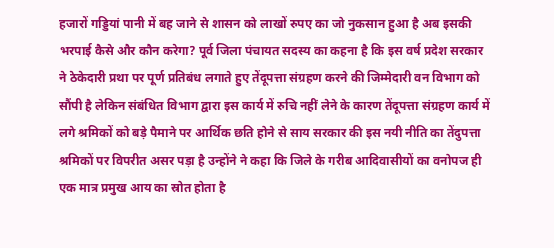हजारों गड्डियां पानी में बह जाने से शासन को लाखों रुपए का जो नुकसान हुआ है अब इसकी भरपाई कैसे और कौन करेगा? पूर्व जिला पंचायत सदस्य का कहना है कि इस वर्ष प्रदेश सरकार ने ठेकेदारी प्रथा पर पूर्ण प्रतिबंध लगाते हुए तेंदूपत्ता संग्रहण करने की जिम्मेदारी वन विभाग को सौंपी है लेकिन संबंधित विभाग द्वारा इस कार्य में रुचि नहीं लेने के कारण तेंदूपत्ता संग्रहण कार्य में लगे श्रमिकों को बड़े पैमाने पर आर्थिक छति होने से साय सरकार की इस नयी नीति का तेंदुपत्ता श्रमिकों पर विपरीत असर पड़ा है उन्होंने ने कहा कि जिले के गरीब आदिवासीयों का वनोपज ही एक मात्र प्रमुख आय का स्रोत होता है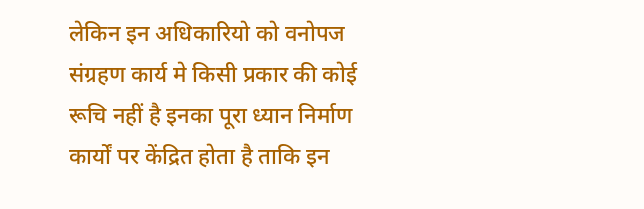लेकिन इन अधिकारियो को वनोपज संग्रहण कार्य मे किसी प्रकार की कोई रूचि नहीं है इनका पूरा ध्यान निर्माण कार्यों पर केंद्रित होता है ताकि इन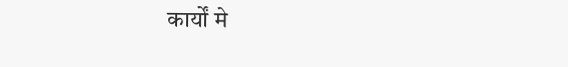कार्यों मे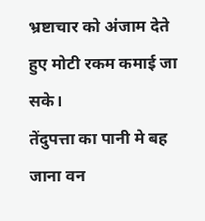भ्रष्टाचार को अंजाम देते हुए मोटी रकम कमाई जा सके।
तेंदुपत्ता का पानी मे बह जाना वन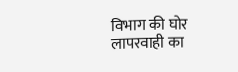विभाग की घोर लापरवाही का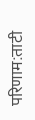परिणाम:ताटी